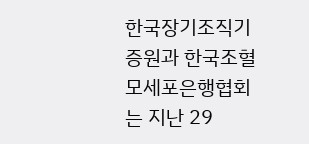한국장기조직기증원과 한국조혈모세포은행협회는 지난 29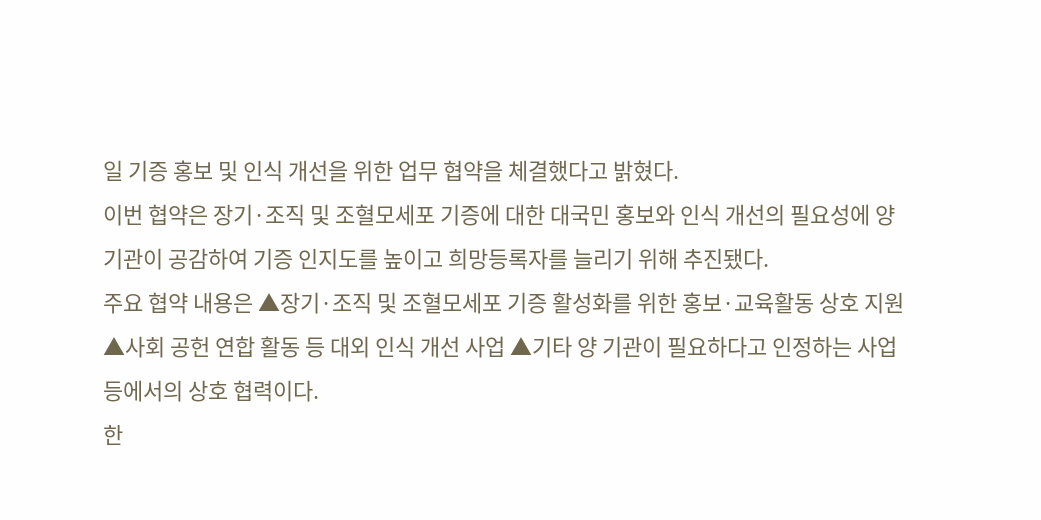일 기증 홍보 및 인식 개선을 위한 업무 협약을 체결했다고 밝혔다.
이번 협약은 장기·조직 및 조혈모세포 기증에 대한 대국민 홍보와 인식 개선의 필요성에 양 기관이 공감하여 기증 인지도를 높이고 희망등록자를 늘리기 위해 추진됐다.
주요 협약 내용은 ▲장기·조직 및 조혈모세포 기증 활성화를 위한 홍보·교육활동 상호 지원 ▲사회 공헌 연합 활동 등 대외 인식 개선 사업 ▲기타 양 기관이 필요하다고 인정하는 사업 등에서의 상호 협력이다.
한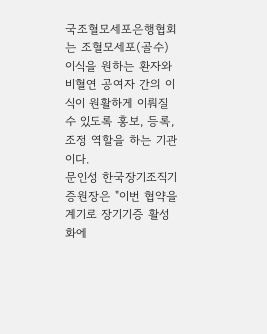국조혈모세포은행협회는 조혈모세포(골수) 이식을 원하는 환자와 비혈연 공여자 간의 이식이 원활하게 이뤄질 수 있도록 홍보, 등록, 조정 역할을 하는 기관이다.
문인성 한국장기조직기증원장은 "이번 협약을 계기로 장기기증 활성화에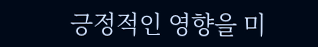긍정적인 영향을 미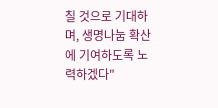칠 것으로 기대하며, 생명나눔 확산에 기여하도록 노력하겠다"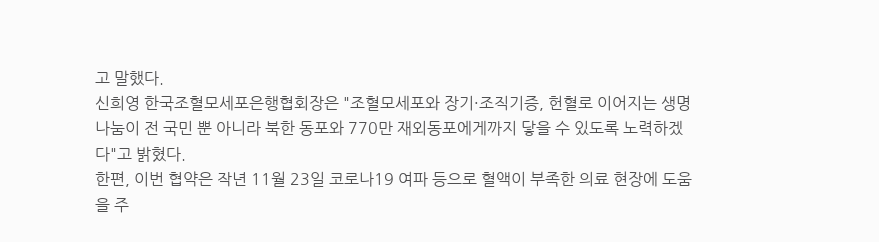고 말했다.
신희영 한국조혈모세포은행협회장은 "조혈모세포와 장기·조직기증, 헌혈로 이어지는 생명나눔이 전 국민 뿐 아니라 북한 동포와 770만 재외동포에게까지 닿을 수 있도록 노력하겠다"고 밝혔다.
한편, 이번 협약은 작년 11월 23일 코로나19 여파 등으로 혈액이 부족한 의료 현장에 도움을 주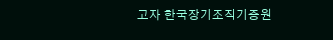고자 한국장기조직기증원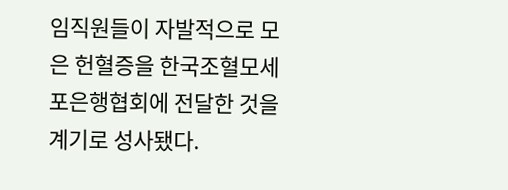임직원들이 자발적으로 모은 헌혈증을 한국조혈모세포은행협회에 전달한 것을 계기로 성사됐다.